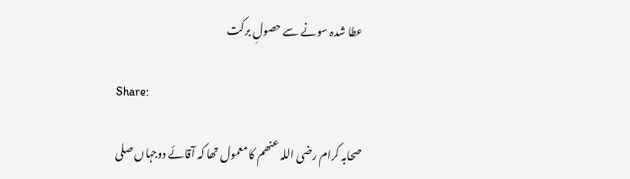عطا شدہ سونے سے حصولِ برکت

Share:

صحابہ کرام رضی اللہ عنھم کا معمول تھا کہ آقائے دوجہاں صلی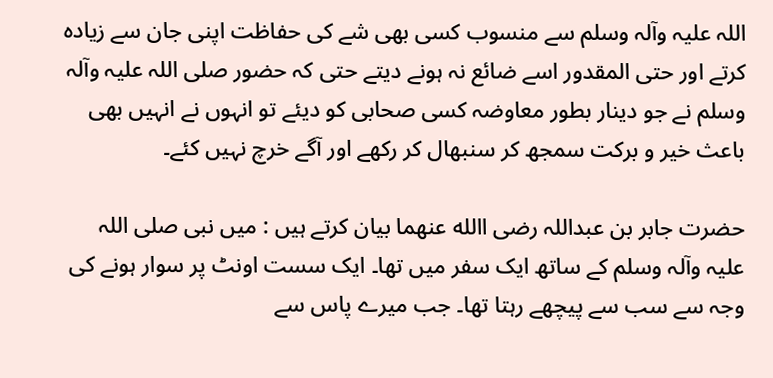اللہ علیہ وآلہ وسلم سے منسوب کسی بھی شے کی حفاظت اپنی جان سے زیادہ کرتے اور حتی المقدور اسے ضائع نہ ہونے دیتے حتی کہ حضور صلی اللہ علیہ وآلہ وسلم نے جو دینار بطور معاوضہ کسی صحابی کو دیئے تو انہوں نے انہیں بھی باعث خیر و برکت سمجھ کر سنبھال کر رکھے اور آگے خرچ نہیں کئے۔

حضرت جابر بن عبداللہ رضی االله عنھما بیان کرتے ہیں : میں نبی صلی اللہ علیہ وآلہ وسلم کے ساتھ ایک سفر میں تھا۔ ایک سست اونٹ پر سوار ہونے کی وجہ سے سب سے پیچھے رہتا تھا۔ جب میرے پاس سے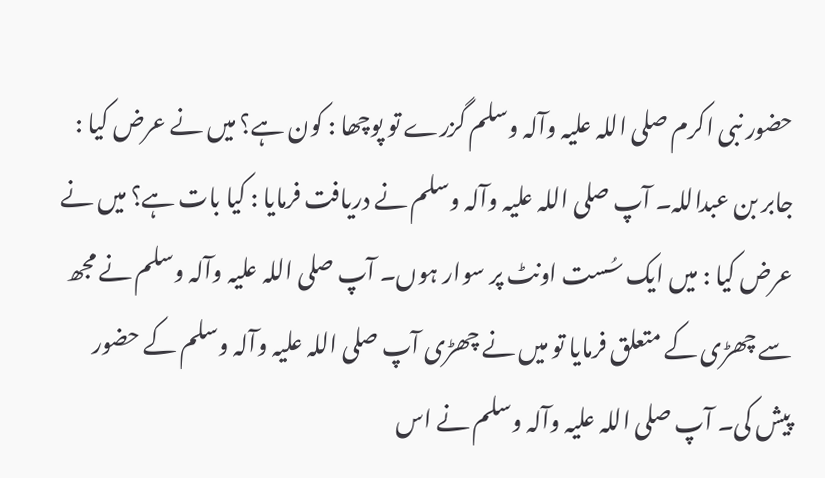حضور نبی اکرم صلی اللہ علیہ وآلہ وسلم گزرے تو پوچھا : کون ہے؟ میں نے عرض کیا : جابر بن عبداللہ۔ آپ صلی اللہ علیہ وآلہ وسلم نے دریافت فرمایا : کیا بات ہے؟ میں نے عرض کیا : میں ایک سُست اونٹ پر سوار ہوں۔ آپ صلی اللہ علیہ وآلہ وسلم نے مجھ سے چھڑی کے متعلق فرمایا تو میں نے چھڑی آپ صلی اللہ علیہ وآلہ وسلم کے حضور پیش کی۔ آپ صلی اللہ علیہ وآلہ وسلم نے اس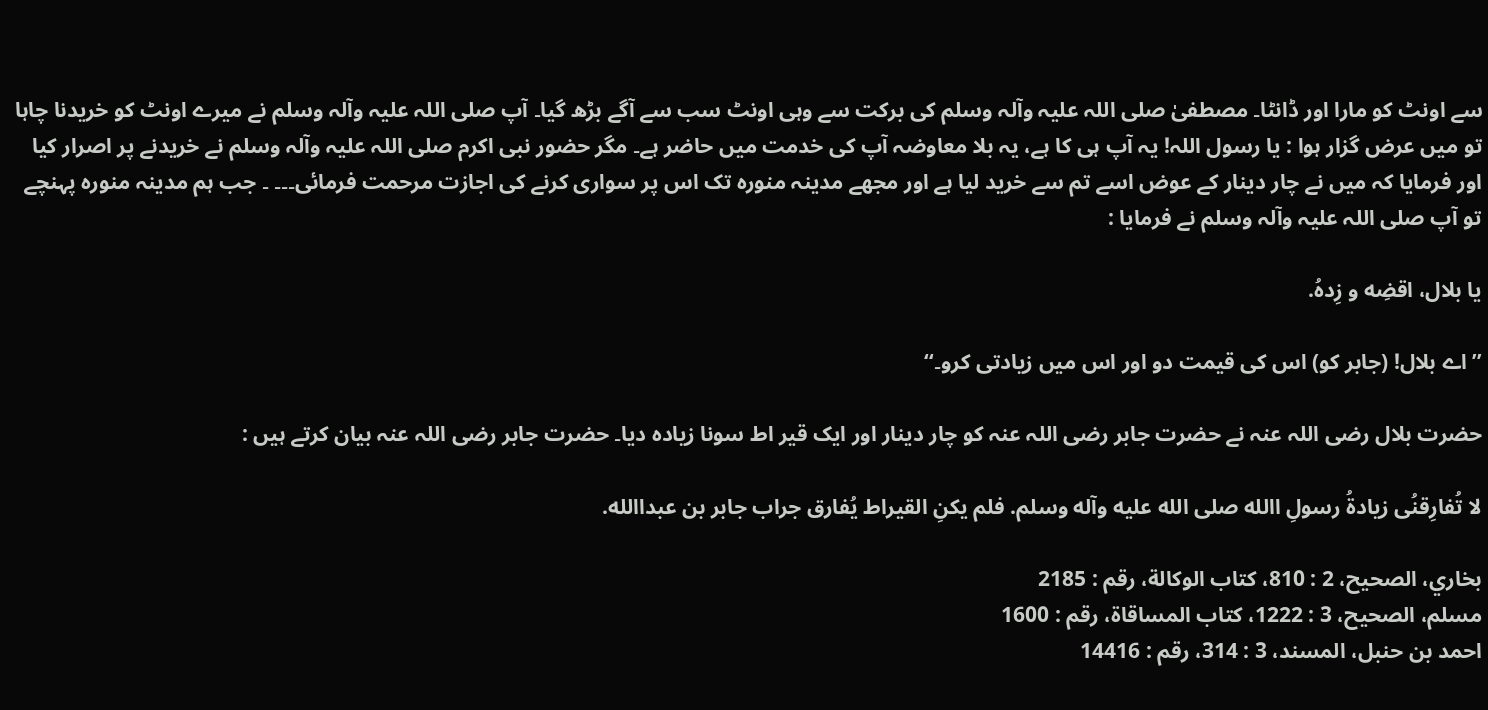سے اونٹ کو مارا اور ڈانٹا۔ مصطفیٰ صلی اللہ علیہ وآلہ وسلم کی برکت سے وہی اونٹ سب سے آگے بڑھ گیا۔ آپ صلی اللہ علیہ وآلہ وسلم نے میرے اونٹ کو خریدنا چاہا تو میں عرض گزار ہوا : یا رسول اللہ! یہ آپ ہی کا ہے، یہ بلا معاوضہ آپ کی خدمت میں حاضر ہے۔ مگر حضور نبی اکرم صلی اللہ علیہ وآلہ وسلم نے خریدنے پر اصرار کیا اور فرمایا کہ میں نے چار دینار کے عوض اسے تم سے خرید لیا ہے اور مجھے مدینہ منورہ تک اس پر سواری کرنے کی اجازت مرحمت فرمائی۔۔۔ ۔ جب ہم مدینہ منورہ پہنچے تو آپ صلی اللہ علیہ وآلہ وسلم نے فرمایا :

يا بلال، اقضِه و زِدهُ.

’’اے بلال! (جابر کو) اس کی قیمت دو اور اس میں زیادتی کرو۔‘‘

حضرت بلال رضی اللہ عنہ نے حضرت جابر رضی اللہ عنہ کو چار دینار اور ایک قیر اط سونا زیادہ دیا۔ حضرت جابر رضی اللہ عنہ بیان کرتے ہیں :

لا تُفارِقنُی زيادةُ رسولِ االله صلی الله عليه وآله وسلم. فلم يکنِ القيراط يُفارق جراب جابر بن عبداالله.

بخاري، الصحيح، 2 : 810، کتاب الوکالة، رقم : 2185
مسلم، الصحيح، 3 : 1222، کتاب المساقاة، رقم : 1600
احمد بن حنبل، المسند، 3 : 314، رقم : 14416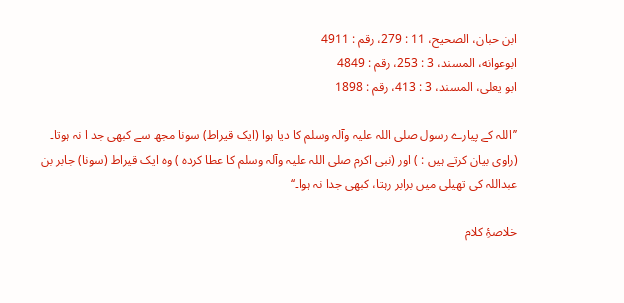ابن حبان، الصحيح، 11 : 279، رقم : 4911
ابوعوانه، المسند، 3 : 253، رقم : 4849
ابو يعلی، المسند، 3 : 413، رقم : 1898

’’اللہ کے پیارے رسول صلی اللہ علیہ وآلہ وسلم کا دیا ہوا (ایک قیراط) سونا مجھ سے کبھی جد ا نہ ہوتا۔ (راوی بیان کرتے ہیں : ) اور (نبی اکرم صلی اللہ علیہ وآلہ وسلم کا عطا کردہ ) وہ ایک قیراط (سونا) جابر بن عبداللہ کی تھیلی میں برابر رہتا، کبھی جدا نہ ہوا۔‘‘

خلاصۂِ کلام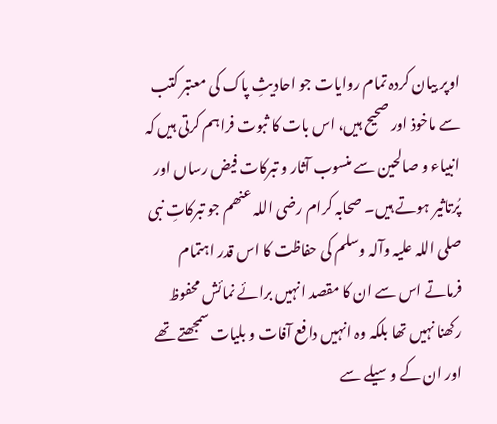اوپر بیان کردہ تمام روایات جو احادیثِ پاک کی معتبر کتب سے ماخوذ اور صحیح ہیں، اس بات کا ثبوت فراہم کرتی ہیں کہ انبیاء و صالحین سے منسوب آثار و تبرکات فیض رساں اور پُرتاثیر ہوتے ہیں۔ صحابہ کرام رضی اللہ عنھم جو تبرکاتِ نبی صلی اللہ علیہ وآلہ وسلم کی حفاظت کا اس قدر اہتمام فرماتے اس سے ان کا مقصد انہیں برائے نمائش محفوظ رکھنا نہیں تھا بلکہ وہ انہیں دافع آفات و بلیات سمجھتے تھے اور ان کے وسیلے سے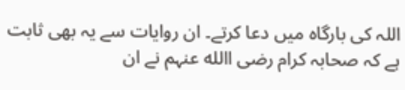اللہ کی بارگاہ میں دعا کرتے۔ ان روایات سے یہ بھی ثابت ہے کہ صحابہ کرام رضی االله عنہم نے ان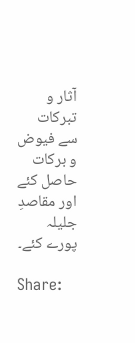آثار و تبرکات سے فیوض و برکات حاصل کئے اور مقاصدِ جلیلہ پورے کئے۔

Share: